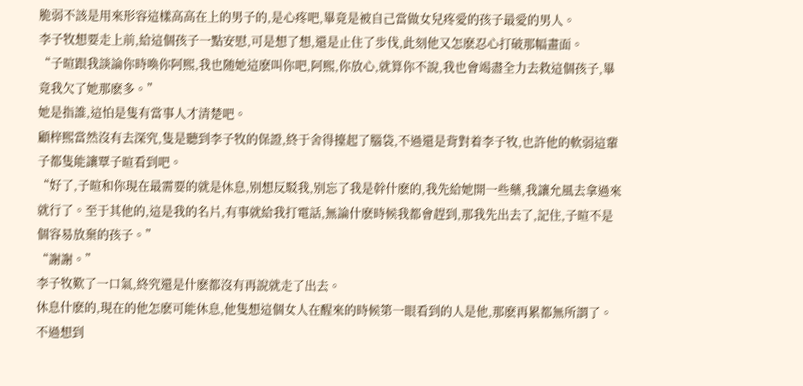脆弱不該是用來形容這樣高高在上的男子的,是心疼吧,畢竟是被自己當做女兒疼愛的孩子最愛的男人。
李子牧想要走上前,給這個孩子一點安慰,可是想了想,還是止住了步伐,此刻他又怎麽忍心打破那幅畫面。
“子暄跟我談論你時喚你阿熙,我也随她這麽叫你吧,阿熙,你放心,就算你不說,我也會竭盡全力去救這個孩子,畢竟我欠了她那麽多。”
她是指誰,這怕是隻有當事人才清楚吧。
顧梓熙當然沒有去深究,隻是聽到李子牧的保證,終于舍得擡起了腦袋,不過還是背對着李子牧,也許他的軟弱這輩子都隻能讓覃子暄看到吧。
“好了,子暄和你現在最需要的就是休息,别想反駁我,别忘了我是幹什麽的,我先給她開一些藥,我讓允風去拿過來就行了。至于其他的,這是我的名片,有事就給我打電話,無論什麽時候我都會趕到,那我先出去了,記住,子暄不是個容易放棄的孩子。”
“謝謝。”
李子牧歎了一口氣,終究還是什麽都沒有再說就走了出去。
休息什麽的,現在的他怎麽可能休息,他隻想這個女人在醒來的時候第一眼看到的人是他,那麽再累都無所謂了。
不過想到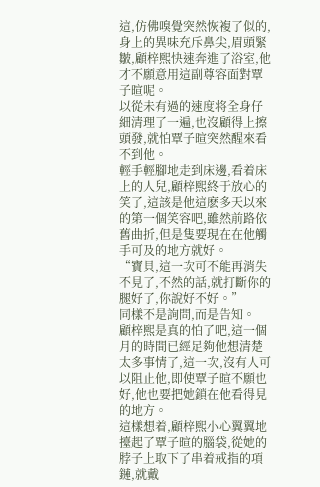這,仿佛嗅覺突然恢複了似的,身上的異味充斥鼻尖,眉頭緊皺,顧梓熙快速奔進了浴室,他才不願意用這副尊容面對覃子暄呢。
以從未有過的速度将全身仔細清理了一遍,也沒顧得上擦頭發,就怕覃子暄突然醒來看不到他。
輕手輕腳地走到床邊,看着床上的人兒,顧梓熙終于放心的笑了,這該是他這麽多天以來的第一個笑容吧,雖然前路依舊曲折,但是隻要現在在他觸手可及的地方就好。
“寶貝,這一次可不能再消失不見了,不然的話,就打斷你的腿好了,你說好不好。”
同樣不是詢問,而是告知。
顧梓熙是真的怕了吧,這一個月的時間已經足夠他想清楚太多事情了,這一次,沒有人可以阻止他,即使覃子暄不願也好,他也要把她鎖在他看得見的地方。
這樣想着,顧梓熙小心翼翼地擡起了覃子暄的腦袋,從她的脖子上取下了串着戒指的項鏈,就戴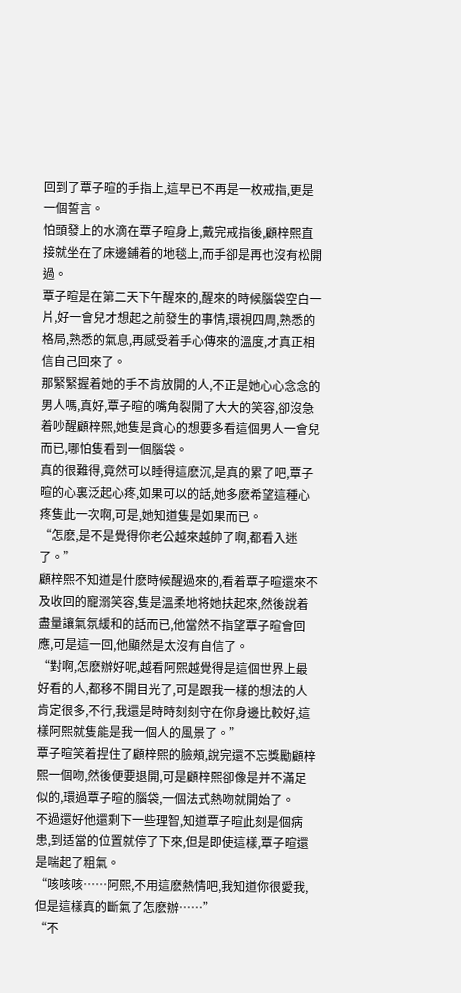回到了覃子暄的手指上,這早已不再是一枚戒指,更是一個誓言。
怕頭發上的水滴在覃子暄身上,戴完戒指後,顧梓熙直接就坐在了床邊鋪着的地毯上,而手卻是再也沒有松開過。
覃子暄是在第二天下午醒來的,醒來的時候腦袋空白一片,好一會兒才想起之前發生的事情,環視四周,熟悉的格局,熟悉的氣息,再感受着手心傳來的溫度,才真正相信自己回來了。
那緊緊握着她的手不肯放開的人,不正是她心心念念的男人嗎,真好,覃子暄的嘴角裂開了大大的笑容,卻沒急着吵醒顧梓熙,她隻是貪心的想要多看這個男人一會兒而已,哪怕隻看到一個腦袋。
真的很難得,竟然可以睡得這麽沉,是真的累了吧,覃子暄的心裏泛起心疼,如果可以的話,她多麽希望這種心疼隻此一次啊,可是,她知道隻是如果而已。
“怎麽,是不是覺得你老公越來越帥了啊,都看入迷了。”
顧梓熙不知道是什麽時候醒過來的,看着覃子暄還來不及收回的寵溺笑容,隻是溫柔地将她扶起來,然後說着盡量讓氣氛緩和的話而已,他當然不指望覃子暄會回應,可是這一回,他顯然是太沒有自信了。
“對啊,怎麽辦好呢,越看阿熙越覺得是這個世界上最好看的人,都移不開目光了,可是跟我一樣的想法的人肯定很多,不行,我還是時時刻刻守在你身邊比較好,這樣阿熙就隻能是我一個人的風景了。”
覃子暄笑着捏住了顧梓熙的臉頰,說完還不忘獎勵顧梓熙一個吻,然後便要退開,可是顧梓熙卻像是并不滿足似的,環過覃子暄的腦袋,一個法式熱吻就開始了。
不過還好他還剩下一些理智,知道覃子暄此刻是個病患,到适當的位置就停了下來,但是即使這樣,覃子暄還是喘起了粗氣。
“咳咳咳……阿熙,不用這麽熱情吧,我知道你很愛我,但是這樣真的斷氣了怎麽辦……”
“不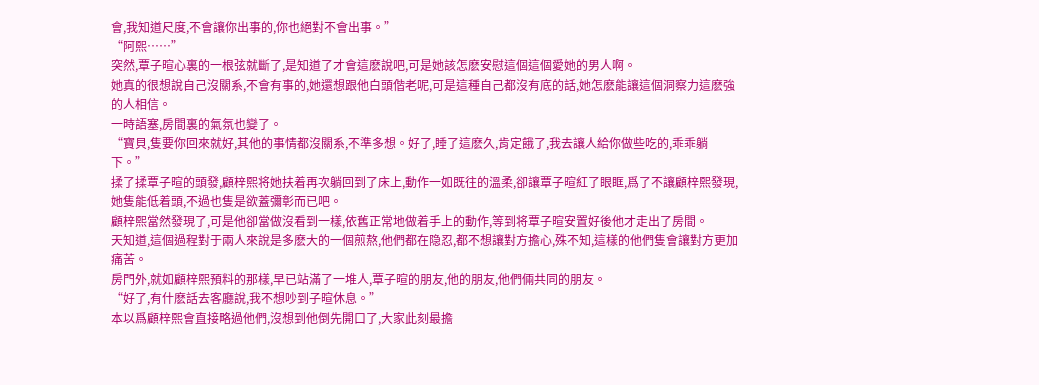會,我知道尺度,不會讓你出事的,你也絕對不會出事。”
“阿熙……”
突然,覃子暄心裏的一根弦就斷了,是知道了才會這麽說吧,可是她該怎麽安慰這個這個愛她的男人啊。
她真的很想說自己沒關系,不會有事的,她還想跟他白頭偕老呢,可是這種自己都沒有底的話,她怎麽能讓這個洞察力這麽強的人相信。
一時語塞,房間裏的氣氛也變了。
“寶貝,隻要你回來就好,其他的事情都沒關系,不準多想。好了,睡了這麽久,肯定餓了,我去讓人給你做些吃的,乖乖躺下。”
揉了揉覃子暄的頭發,顧梓熙将她扶着再次躺回到了床上,動作一如既往的溫柔,卻讓覃子暄紅了眼眶,爲了不讓顧梓熙發現,她隻能低着頭,不過也隻是欲蓋彌彰而已吧。
顧梓熙當然發現了,可是他卻當做沒看到一樣,依舊正常地做着手上的動作,等到将覃子暄安置好後他才走出了房間。
天知道,這個過程對于兩人來說是多麽大的一個煎熬,他們都在隐忍,都不想讓對方擔心,殊不知,這樣的他們隻會讓對方更加痛苦。
房門外,就如顧梓熙預料的那樣,早已站滿了一堆人,覃子暄的朋友,他的朋友,他們倆共同的朋友。
“好了,有什麽話去客廳說,我不想吵到子暄休息。”
本以爲顧梓熙會直接略過他們,沒想到他倒先開口了,大家此刻最擔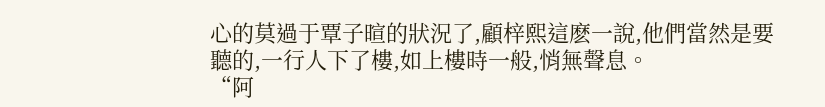心的莫過于覃子暄的狀況了,顧梓熙這麽一說,他們當然是要聽的,一行人下了樓,如上樓時一般,悄無聲息。
“阿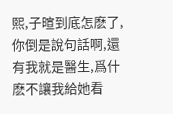熙,子暄到底怎麽了,你倒是說句話啊,還有我就是醫生,爲什麽不讓我給她看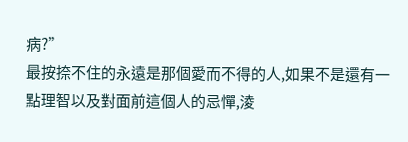病?”
最按捺不住的永遠是那個愛而不得的人,如果不是還有一點理智以及對面前這個人的忌憚,淩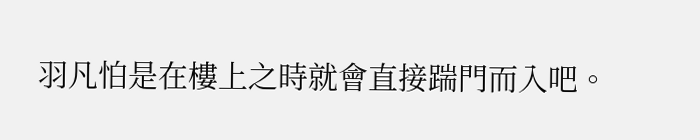羽凡怕是在樓上之時就會直接踹門而入吧。